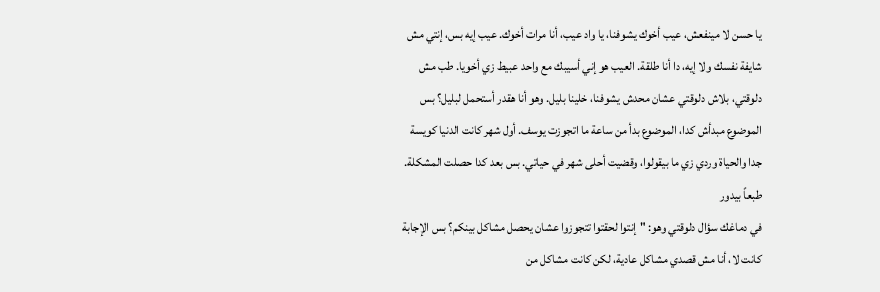يا حسن لا مينفعش، عيب أخوك يشوفنا، يا واد عيب، أنا مرات أخوك. عيب إيه بس، إنتي مش شايفة نفسك ولا إيه، دا أنا طلقة. العيب هو إني أسيبك مع واحد عبيط زي أخويا. طب مش دلوقتي، بلاش دلوقتي عشان محدش يشوفنا، خلينا بليل. وهو أنا هقدر أستحمل لبليل؟ بس الموضوع مبدأش كدا، الموضوع بدأ من ساعة ما اتجوزت يوسف. أول شهر كانت الدنيا كويسة جدا والحياة وردي زي ما بيقولوا، وقضيت أحلى شهر في حياتي. بس بعد كدا حصلت المشكلة. طبعاً بيدور
في دماغك سؤال دلوقتي وهو: "إنتوا لحقتوا تتجوزوا عشان يحصل مشاكل بينكم؟ بس الإجابة كانت لا، أنا مش قصدي مشاكل عادية، لكن كانت مشاكل من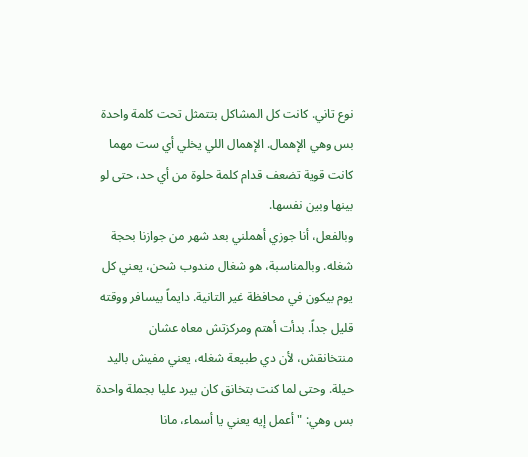نوع تاني. كانت كل المشاكل بتتمثل تحت كلمة واحدة بس وهي الإهمال. الإهمال اللي يخلي أي ست مهما كانت قوية تضعف قدام كلمة حلوة من أي حد، حتى لو بينها وبين نفسها.
وبالفعل، أنا جوزي أهملني بعد شهر من جوازنا بحجة شغله. وبالمناسبة، هو شغال مندوب شحن، يعني كل يوم بيكون في محافظة غير التانية. دايماً بيسافر ووقته قليل جداً. بدأت أهتم ومركزتش معاه عشان منتخانقش، لأن دي طبيعة شغله، يعني مفيش باليد حيلة. وحتى لما كنت بتخانق كان بيرد عليا بجملة واحدة بس وهي: "أعمل إيه يعني يا أسماء، مانا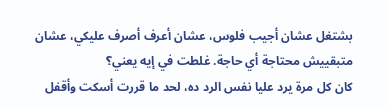بشتغل عشان أجيب فلوس، عشان أعرف أصرف عليكي، عشان متبقييش محتاجة أي حاجة. غلطت في إيه يعني؟
كان كل مرة يرد عليا نفس الرد ده، لحد ما قررت أسكت وأقفل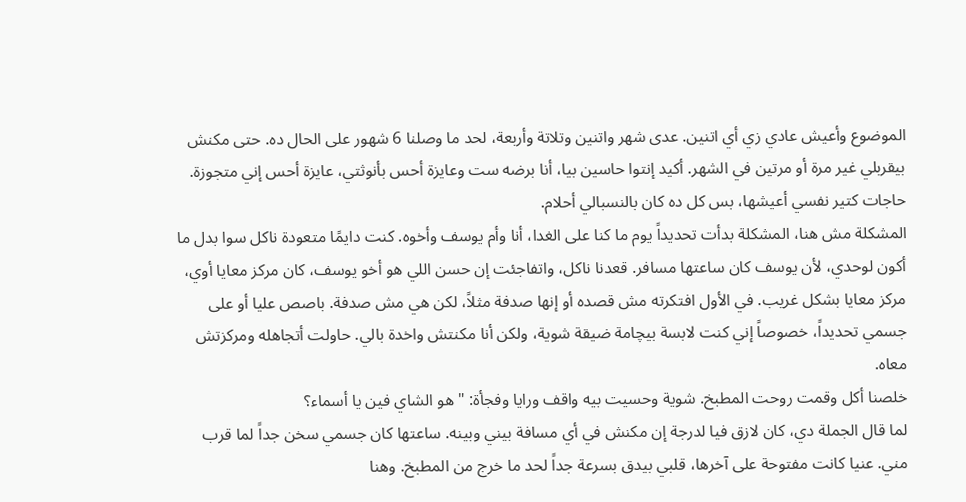الموضوع وأعيش عادي زي أي اتنين. عدى شهر واتنين وتلاتة وأربعة، لحد ما وصلنا 6 شهور على الحال ده. حتى مكنش بيقربلي غير مرة أو مرتين في الشهر. أكيد إنتوا حاسين بيا، أنا برضه ست وعايزة أحس بأنوثتي، عايزة أحس إني متجوزة. حاجات كتير نفسي أعيشها، بس كل ده كان بالنسبالي أحلام.
المشكلة مش هنا، المشكلة بدأت تحديداً يوم ما كنا على الغدا، أنا وأم يوسف وأخوه. كنت دايمًا متعودة ناكل سوا بدل ما أكون لوحدي، لأن يوسف كان ساعتها مسافر. قعدنا ناكل، واتفاجئت إن حسن اللي هو أخو يوسف، كان مركز معايا أوي، مركز معايا بشكل غريب. في الأول افتكرته مش قصده أو إنها صدفة مثلاً، لكن هي مش صدفة. باصص عليا أو على جسمي تحديداً، خصوصاً إني كنت لابسة بيچامة ضيقة شوية، ولكن أنا مكنتش واخدة بالي. حاولت أتجاهله ومركزتش معاه.
خلصنا أكل وقمت روحت المطبخ. شوية وحسيت بيه واقف ورايا وفجأة: "هو الشاي فين يا أسماء؟
لما قال الجملة دي، كان لازق فيا لدرجة إن مكنش في أي مسافة بيني وبينه. ساعتها كان جسمي سخن جداً لما قرب مني. عنيا كانت مفتوحة على آخرها، قلبي بيدق بسرعة جداً لحد ما خرج من المطبخ. وهنا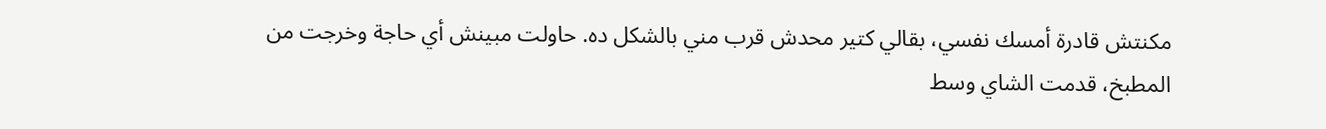مكنتش قادرة أمسك نفسي، بقالي كتير محدش قرب مني بالشكل ده. حاولت مبينش أي حاجة وخرجت من المطبخ، قدمت الشاي وسط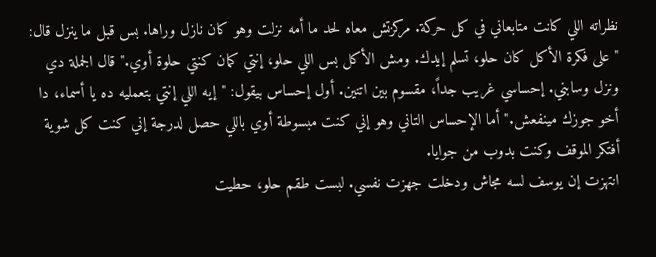نظراته اللي كانت متابعاني في كل حركة. مركزتش معاه لحد ما أمه نزلت وهو كان نازل وراها. بس قبل ما ينزل قال:
"على فكرة الأكل كان حلو، تسلم إيدك. ومش الأكل بس اللي حلو، إنتي كمان كنتي حلوة أوي." قال الجملة دي ونزل وسابني. إحساسي غريب جداً، مقسوم بين اتنين. أول إحساس بيقول: "إيه اللي إنتي بتعمليه ده يا أسماء، دا أخو جوزك مينفعش." أما الإحساس التاني وهو إني كنت مبسوطة أوي باللي حصل لدرجة إني كنت كل شوية أفتكر الموقف وكنت بدوب من جوايا.
انتهزت إن يوسف لسه مجاش ودخلت جهزت نفسي. لبست طقم حلو، حطيت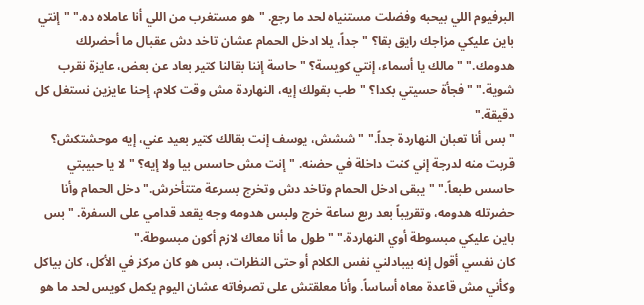البرفيوم اللي بيحبه وفضلت مستنياه لحد ما رجع. "هو مستغرب من اللي أنا عاملاه ده." "إنتي باين عليكي مزاجك رايق بقا؟ "جداً، يلا ادخل الحمام عشان تاخد دش عقبال ما أحضرلك هدومك." "مالك يا أسماء، إنتي كويسة؟ "حاسة إننا بقالنا كتير بعاد عن بعض، عايزة نقرب شوية." "فجأة حسيتي بكدا؟ "طب بقولك إيه، النهاردة مش وقت كلام، إحنا عايزين نستغل كل دقيقة."
"بس أنا تعبان النهاردة جداً." "ششش، يوسف إنت بقالك كتير بعيد عني، إيه موحشتكش؟ قربت منه لدرجة إني كنت داخلة في حضنه. "إنت مش حاسس بيا ولا إيه؟ "لا يا حبيبتي حاسس طبعاً." "يبقى ادخل الحمام وتاخد دش وتخرج بسرعة متتأخرش." دخل الحمام وأنا حضرتله هدومه، وتقريباً بعد ربع ساعة خرج ولبس هدومه وجه يقعد قدامي على السفرة. "بس باين عليكي مبسوطة أوي النهاردة." "طول ما أنا معاك لازم أكون مبسوطة."
كان نفسي أقول إنه بيبادلني نفس الكلام أو حتى النظرات، بس هو كان مركز في الأكل، كان بياكل وكأني مش قاعدة معاه أساساً. وأنا معلقتش على تصرفاته عشان اليوم يكمل كويس لحد ما هو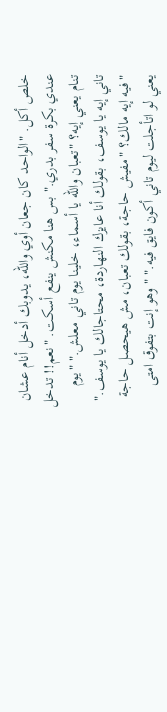خلص أكل. "الواحد كان جعان أوي والله، يدوبك أدخل أنام عشان عندي بكرة سفر بدري." بس هنا مكنش ينفع أسكت. "نعم!! تدخل تنام يعني إيه؟ "تعبان والله يا أسماء، خلينا يوم تاني معلش." "يوم تاني إيه يا يوسف، بقولك أنا عايزك النهاردة، محتاجالك يا يوسف."
"فيه إيه مالك؟ "مفيش حاجة، بقولك تعبان، مش هيحصل حاجة يعني لو اتأجلت ليوم تاني أكون فايق فيه." "وهو إنت بتفوق امتى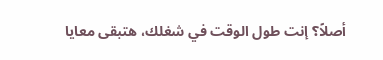أصلاً؟ إنت طول الوقت في شغلك، هتبقى معايا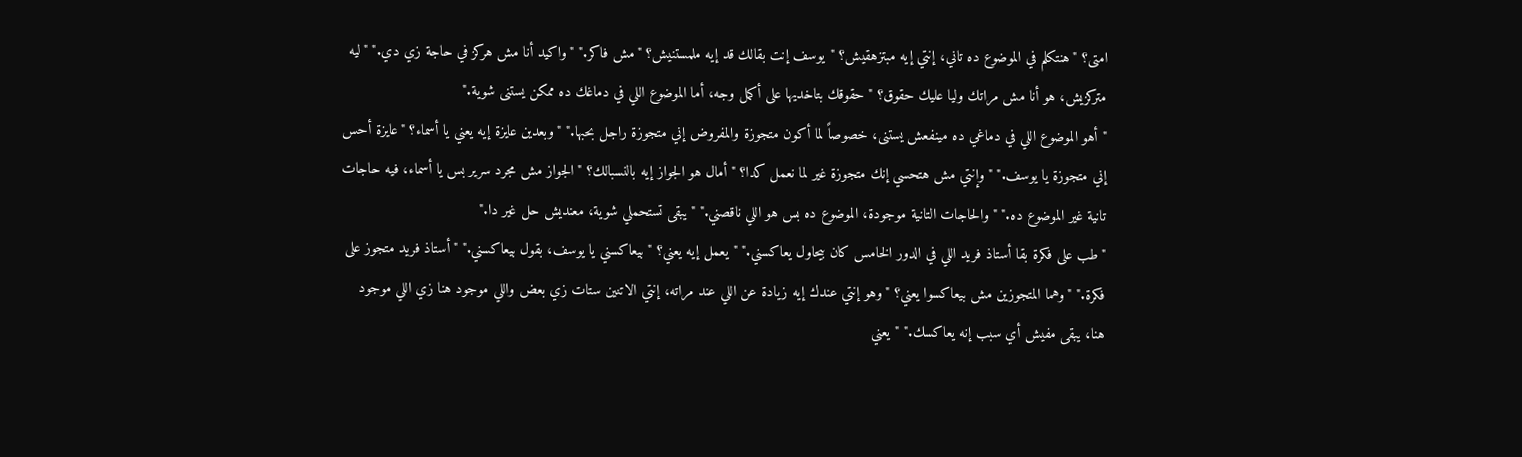امتى؟ "هنتكلم في الموضوع ده تاني، إنتي إيه مبتزهقيش؟ "يوسف إنت بقالك قد إيه ملمستنيش؟ "مش فاكر." "واكيد أنا مش هركز في حاجة زي دي." "ليه متركزيش، هو أنا مش مراتك وليا عليك حقوق؟ "حقوقك بتاخديها على أكمل وجه، أما الموضوع اللي في دماغك ده ممكن يستنى شوية."
"أهو الموضوع اللي في دماغي ده مينفعش يستنى، خصوصاً لما أكون متجوزة والمفروض إني متجوزة راجل بحبها." "وبعدين عايزة إيه يعني يا أسماء؟ "عايزة أحس إني متجوزة يا يوسف." "وإنتي مش هتحسي إنك متجوزة غير لما نعمل كدا؟ "أمال هو الجواز إيه بالنسبالك؟ "الجواز مش مجرد سرير بس يا أسماء، فيه حاجات تانية غير الموضوع ده." "والحاجات التانية موجودة، الموضوع ده بس هو اللي ناقصني." "يبقى تستحملي شوية، معنديش حل غير دا."
"طب على فكرة بقا أستاذ فريد اللي في الدور الخامس كان بيحاول يعاكسني." "يعمل إيه يعني؟ "بيعاكسني يا يوسف، بقول بيعاكسني." "أستاذ فريد متجوز على فكرة." "وهما المتجوزين مش بيعاكسوا يعني؟ "وهو إنتي عندك إيه زيادة عن اللي عند مراته، إنتي الاتنين ستات زي بعض واللي موجود هنا زي اللي موجود هنا، يبقى مفيش أي سبب إنه يعاكسك." "يعني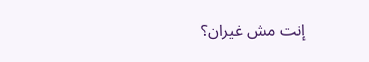إنت مش غيران؟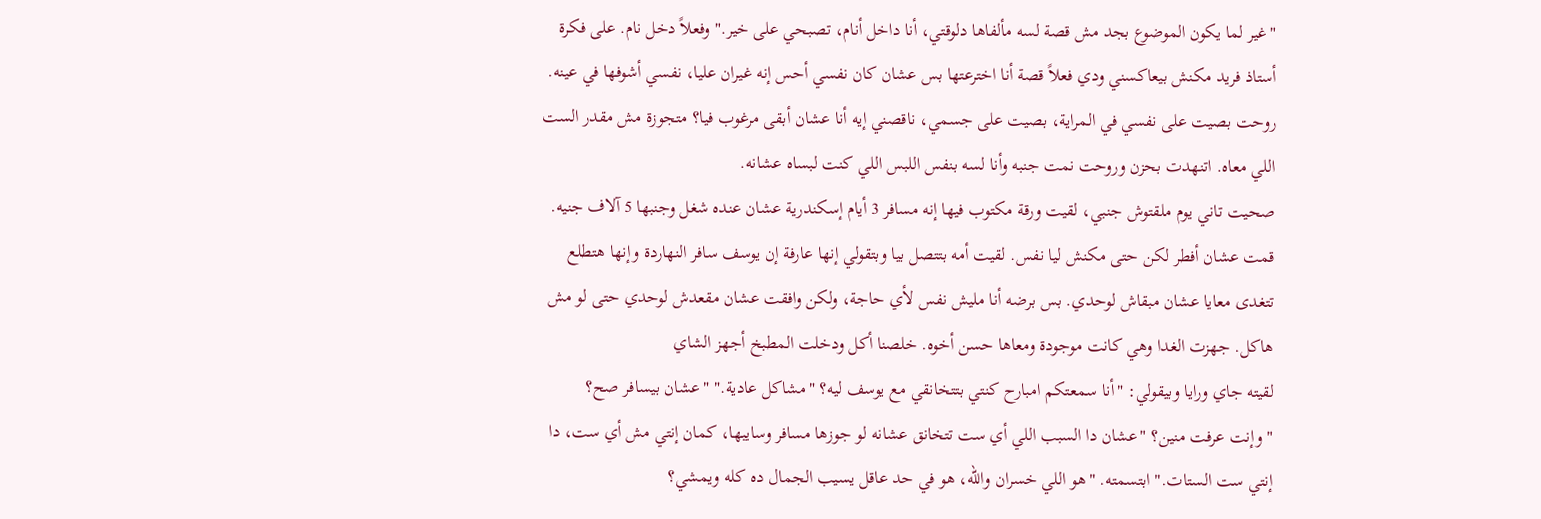"غير لما يكون الموضوع بجد مش قصة لسه مألفاها دلوقتي، أنا داخل أنام، تصبحي على خير." وفعلاً دخل نام. على فكرة أستاذ فريد مكنش بيعاكسني ودي فعلاً قصة أنا اخترعتها بس عشان كان نفسي أحس إنه غيران عليا، نفسي أشوفها في عينه. روحت بصيت على نفسي في المراية، بصيت على جسمي، ناقصني إيه أنا عشان أبقى مرغوب فيا؟ متجوزة مش مقدر الست اللي معاه. اتنهدت بحزن وروحت نمت جنبه وأنا لسه بنفس اللبس اللي كنت لبساه عشانه.
صحيت تاني يوم ملقتوش جنبي، لقيت ورقة مكتوب فيها إنه مسافر 3 أيام إسكندرية عشان عنده شغل وجنبها 5 آلاف جنيه. قمت عشان أفطر لكن حتى مكنش ليا نفس. لقيت أمه بتتصل بيا وبتقولي إنها عارفة إن يوسف سافر النهاردة وإنها هتطلع تتغدى معايا عشان مبقاش لوحدي. بس برضه أنا مليش نفس لأي حاجة، ولكن وافقت عشان مقعدش لوحدي حتى لو مش هاكل. جهزت الغدا وهي كانت موجودة ومعاها حسن أخوه. خلصنا أكل ودخلت المطبخ أجهز الشاي
لقيته جاي ورايا وبيقولي: "أنا سمعتكم امبارح كنتي بتتخانقي مع يوسف ليه؟ "مشاكل عادية." "عشان بيسافر صح؟ "وإنت عرفت منين؟ "عشان دا السبب اللي أي ست تتخانق عشانه لو جوزها مسافر وسايبها، كمان إنتي مش أي ست، دا إنتي ست الستات." ابتسمته. "هو اللي خسران والله، هو في حد عاقل يسيب الجمال ده كله ويمشي؟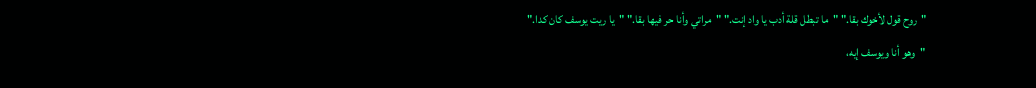"روح قول لأخوك بقا." "ما تبطل قلة أدب يا واد إنت." "مراتي وأنا حر فيها بقا." "يا ريت يوسف كان كدا."
"وهو أنا ويوسف إيه،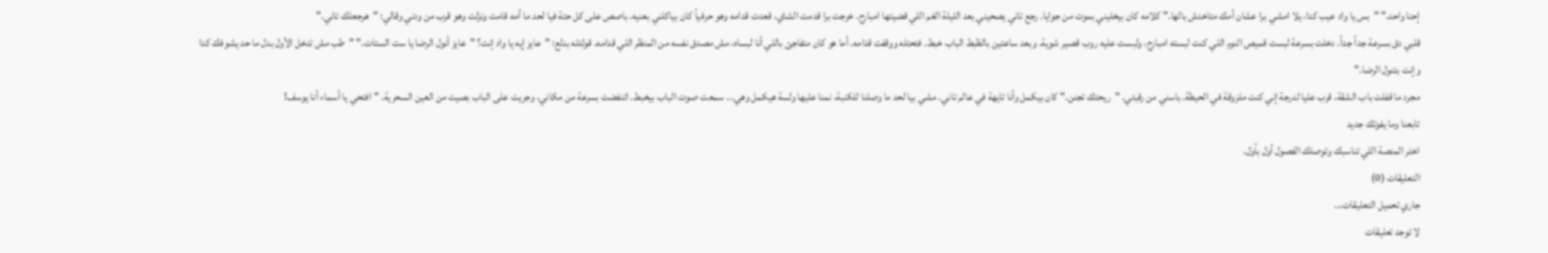إحنا واحد." "بس يا واد عيب كدا، يلا امشي برا عشان أمك متاخدش بالها." كلامه كان بيخليني بموت من جوايا. رجع تاني يصحيني بعد الليلة الغم اللي قضيتها امبارح. خرجت برا قدمت الشاي، قعدت قدامه وهو حرفياً كان بياكلني بعنيه. باصص على كل حتة فيا لحد ما أمه قامت ونزلت وهو قرب من ودني وقالي: "هرجعلك تاني."
قلبي دق بسرعة جداً جداً. دخلت بسرعة لبست قميص النوم اللي كنت لبسته امبارح، ولبست عليه روب قصير شوية. وبعد ساعتين بالظبط الباب خبط. فتحتله ووقفت قدامه. أما هو كان متفاجئ باللي أنا لبساه، مش مصدق نفسه من المنظر اللي قدامه. قولتله بدلع: "عايز إيه يا واد إنت؟ "عايز أنول الرضا يا ست الستات." "طب مش تدخل الأول بدل ما حد يشوفك كدا وإنت بتنول الرضا."
مجرد ما قفلت باب الشقة، قرب عليا لدرجة إني كنت ملزوقة في الحيطة. باسني من رقبتي. "ريحتك تجنن." كان بيكمل وأنا تايهة في عالم تاني. مشي بيا لحد ما وصلنا للكنبة، نمنا عليها ولسة هيكمل وهي... سمعت صوت الباب بيخبط. اتنفضت بسرعة من مكاني، وجريت على الباب بصيت من العين السحرية. "افتحي يا أسماء أنا يوسف!
تابعنا وما يفوتك جديد
اختر المنصة اللي تناسبك وتوصلك الفصول أول بأول.
التعليقات (0)
جاري تحميل التعليقات...
لا توجد تعليقات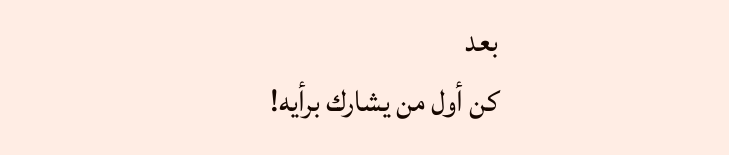بعد
كن أول من يشارك برأيه!